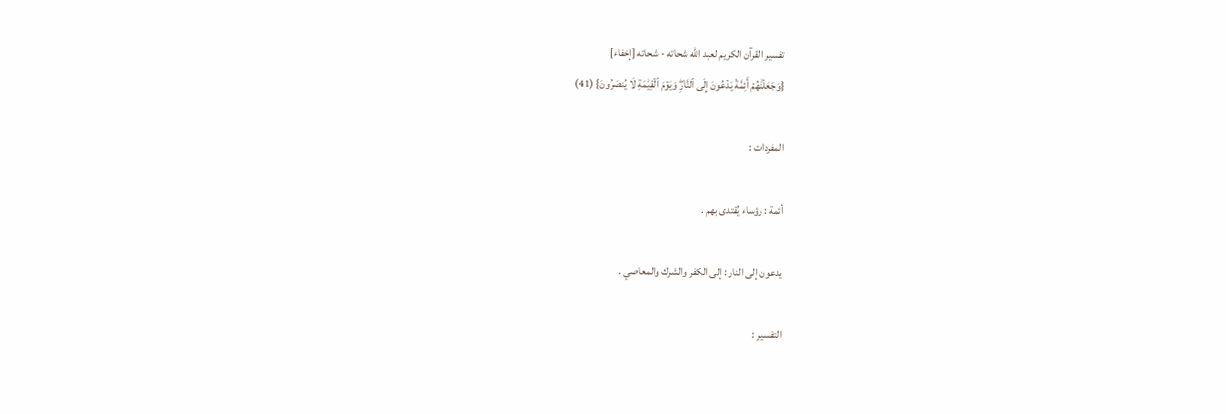تفسير القرآن الكريم لعبد الله شحاته - شحاته [إخفاء]
{وَجَعَلۡنَٰهُمۡ أَئِمَّةٗ يَدۡعُونَ إِلَى ٱلنَّارِۖ وَيَوۡمَ ٱلۡقِيَٰمَةِ لَا يُنصَرُونَ} (41)

المفردات :

أئمة : رؤساء يُقتدى بهم .

يدعون إلى النار : إلى الكفر والشرك والمعاصي .

التفسير :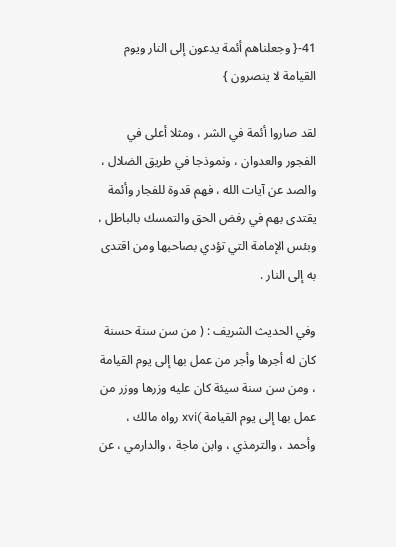41-{ وجعلناهم أئمة يدعون إلى النار ويوم القيامة لا ينصرون }

لقد صاروا أئمة في الشر ، ومثلا أعلى في الفجور والعدوان ، ونموذجا في طريق الضلال ، والصد عن آيات الله ، فهم قدوة للفجار وأئمة يقتدى بهم في رفض الحق والتمسك بالباطل ، وبئس الإمامة التي تؤدي بصاحبها ومن اقتدى به إلى النار .

وفي الحديث الشريف : ( من سن سنة حسنة كان له أجرها وأجر من عمل بها إلى يوم القيامة ، ومن سن سنة سيئة كان عليه وزرها ووزر من عمل بها إلى يوم القيامة )xvi رواه مالك ، وأحمد ، والترمذي ، وابن ماجة ، والدارمي ، عن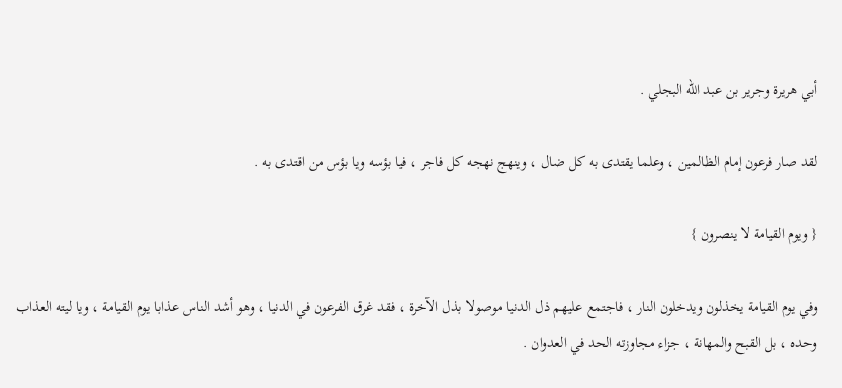أبي هريرة وجرير بن عبد الله البجلي .

لقد صار فرعون إمام الظالمين ، وعلما يقتدى به كل ضال ، وينهج نهجه كل فاجر ، فيا بؤسه ويا بؤس من اقتدى به .

{ ويوم القيامة لا ينصرون }

وفي يوم القيامة يخذلون ويدخلون النار ، فاجتمع عليهم ذل الدنيا موصولا بذل الآخرة ، فقد غرق الفرعون في الدنيا ، وهو أشد الناس عذابا يوم القيامة ، ويا ليته العذاب وحده ، بل القبح والمهانة ، جزاء مجاوزته الحد في العدوان .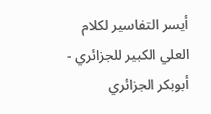أيسر التفاسير لكلام العلي الكبير للجزائري - أبوبكر الجزائري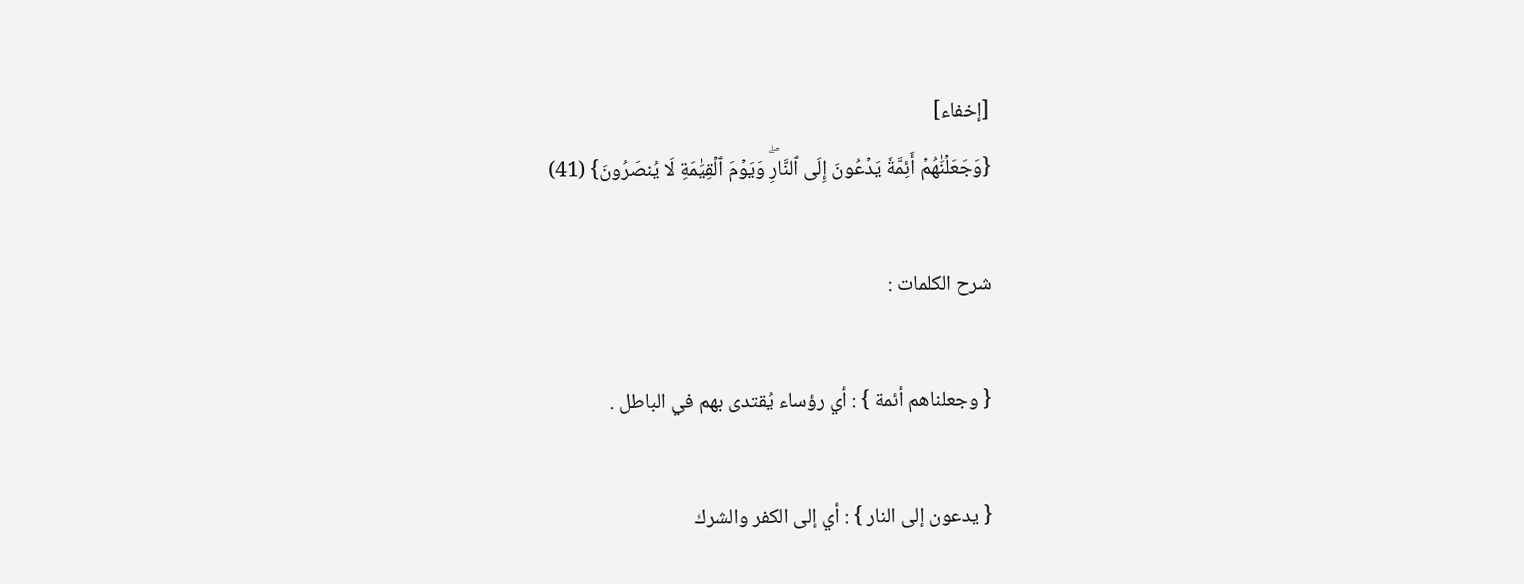[إخفاء]
{وَجَعَلۡنَٰهُمۡ أَئِمَّةٗ يَدۡعُونَ إِلَى ٱلنَّارِۖ وَيَوۡمَ ٱلۡقِيَٰمَةِ لَا يُنصَرُونَ} (41)

شرح الكلمات :

{ وجعلناهم أئمة } : أي رؤساء يُقتدى بهم في الباطل .

{ يدعون إلى النار } : أي إلى الكفر والشرك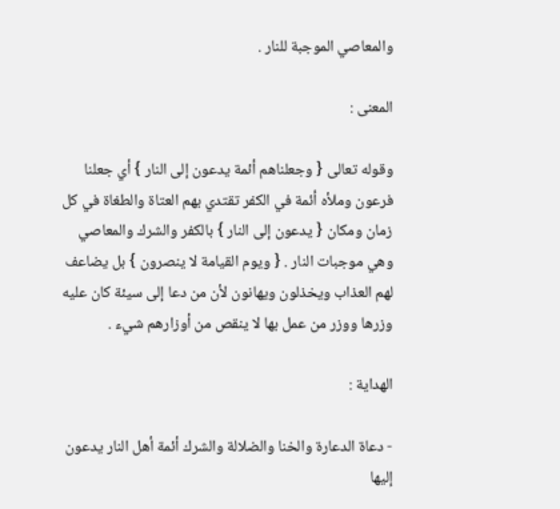والمعاصي الموجبة للنار .

المعنى :

وقوله تعالى { وجعلناهم أئمة يدعون إلى النار } أي جعلنا فرعون وملأه أئمة في الكفر تقتدي بهم العتاة والطغاة في كل زمان ومكان { يدعون إلى النار } بالكفر والشرك والمعاصي وهي موجبات النار . { ويوم القيامة لا ينصرون } بل يضاعف لهم العذاب ويخذلون ويهانون لأن من دعا إلى سيئة كان عليه وزرها ووزر من عمل بها لا ينقص من أوزارهم شيء .

الهداية :

- دعاة الدعارة والخنا والضلالة والشرك أئمة أهل النار يدعون إليها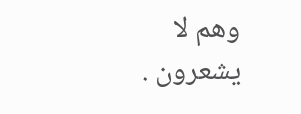وهم لا يشعرون .